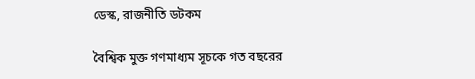ডেস্ক, রাজনীতি ডটকম

বৈশ্বিক মুক্ত গণমাধ্যম সূচকে গত বছরের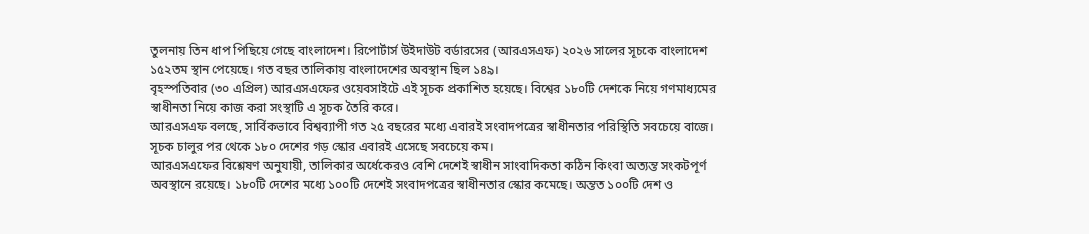তুলনায় তিন ধাপ পিছিয়ে গেছে বাংলাদেশ। রিপোর্টার্স উইদাউট বর্ডারসের (আরএসএফ) ২০২৬ সালের সূচকে বাংলাদেশ ১৫২তম স্থান পেয়েছে। গত বছর তালিকায় বাংলাদেশের অবস্থান ছিল ১৪৯।
বৃহস্পতিবার (৩০ এপ্রিল) আরএসএফের ওয়েবসাইটে এই সূচক প্রকাশিত হয়েছে। বিশ্বের ১৮০টি দেশকে নিয়ে গণমাধ্যমের স্বাধীনতা নিয়ে কাজ করা সংস্থাটি এ সূচক তৈরি করে।
আরএসএফ বলছে, সার্বিকভাবে বিশ্বব্যাপী গত ২৫ বছরের মধ্যে এবারই সংবাদপত্রের স্বাধীনতার পরিস্থিতি সবচেয়ে বাজে। সূচক চালুর পর থেকে ১৮০ দেশের গড় স্কোর এবারই এসেছে সবচেয়ে কম।
আরএসএফের বিশ্লেষণ অনুযায়ী, তালিকার অর্ধেকেরও বেশি দেশেই স্বাধীন সাংবাদিকতা কঠিন কিংবা অত্যন্ত সংকটপূর্ণ অবস্থানে রয়েছে। ১৮০টি দেশের মধ্যে ১০০টি দেশেই সংবাদপত্রের স্বাধীনতার স্কোর কমেছে। অন্তত ১০০টি দেশ ও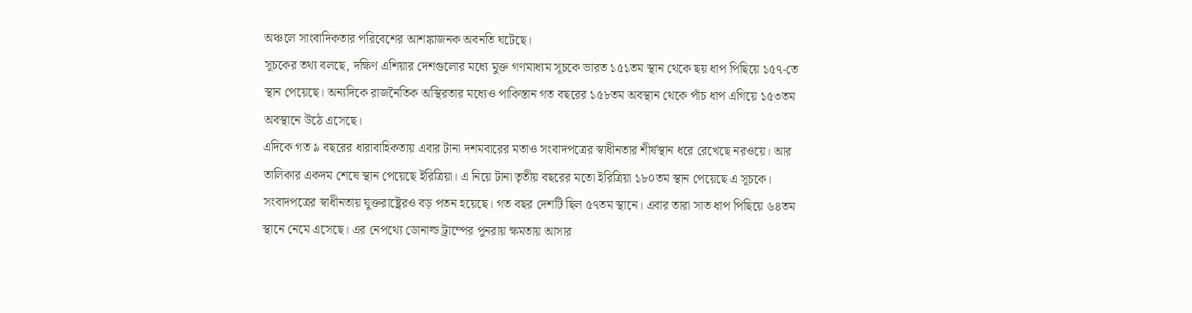অঞ্চলে সাংবাদিকতার পরিবেশের আশঙ্কাজনক অবনতি ঘটেছে।
সূচকের তথ্য বলছে, দক্ষিণ এশিয়ার দেশগুলোর মধ্যে মুক্ত গণমাধ্যম সূচকে ভারত ১৫১তম স্থান থেকে ছয় ধাপ পিছিয়ে ১৫৭-তে স্থান পেয়েছে। অন্যদিকে রাজনৈতিক অস্থিরতার মধ্যেও পাকিস্তান গত বছরের ১৫৮তম অবস্থান থেকে পাঁচ ধাপ এগিয়ে ১৫৩তম অবস্থানে উঠে এসেছে।
এদিকে গত ৯ বছরের ধারাবাহিকতায় এবার টানা দশমবারের মতাও সংবাদপত্রের স্বাধীনতার শীর্ষস্থান ধরে রেখেছে নরওয়ে। আর তালিকার একদম শেষে স্থান পেয়েছে ইরিত্রিয়া। এ নিয়ে টানা তৃতীয় বছরের মতো ইরিত্রিয়া ১৮০তম স্থান পেয়েছে এ সূচকে।
সংবাদপত্রের স্বাধীনতায় যুক্তরাষ্ট্রেরও বড় পতন হয়েছে। গত বছর দেশটি ছিল ৫৭তম স্থানে। এবার তারা সাত ধাপ পিছিয়ে ৬৪তম স্থানে নেমে এসেছে। এর নেপথ্যে ডোনাল্ড ট্রাম্পের পুনরায় ক্ষমতায় আসার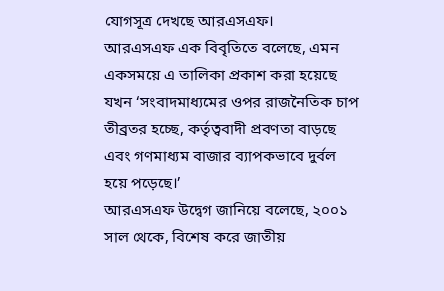যোগসূত্র দেখছে আরএসএফ।
আরএসএফ এক বিবৃতিতে বলেছে, এমন একসময়ে এ তালিকা প্রকাশ করা হয়েছে যখন ‘সংবাদমাধ্যমের ওপর রাজনৈতিক চাপ তীব্রতর হচ্ছে, কর্তৃত্ববাদী প্রবণতা বাড়ছে এবং গণমাধ্যম বাজার ব্যাপকভাবে দুর্বল হয়ে পড়েছে।’
আরএসএফ উদ্বেগ জানিয়ে বলেছে, ২০০১ সাল থেকে, বিশেষ করে জাতীয়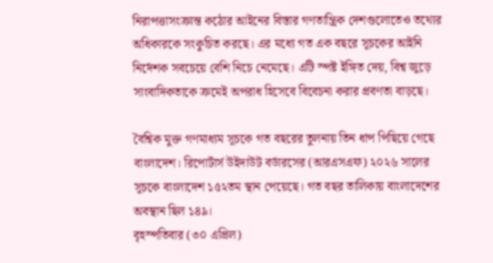নিরাপত্তাসংক্রান্ত কঠোর আইনের বিস্তার গণতান্ত্রিক দেশগুলোতেও তথ্যের অধিকারকে সংকুচিত করছে। এর মধ্যে গত এক বছরে সূচকের আইনি নির্দেশক সবচেয়ে বেশি নিচে নেমেছে। এটি স্পষ্ট ইঙ্গিত দেয়, বিশ্ব জুড়ে সাংবাদিকতাকে ক্রমেই অপরাধ হিসেবে বিবেচনা করার প্রবণতা বাড়ছে।

বৈশ্বিক মুক্ত গণমাধ্যম সূচকে গত বছরের তুলনায় তিন ধাপ পিছিয়ে গেছে বাংলাদেশ। রিপোর্টার্স উইদাউট বর্ডারসের (আরএসএফ) ২০২৬ সালের সূচকে বাংলাদেশ ১৫২তম স্থান পেয়েছে। গত বছর তালিকায় বাংলাদেশের অবস্থান ছিল ১৪৯।
বৃহস্পতিবার (৩০ এপ্রিল)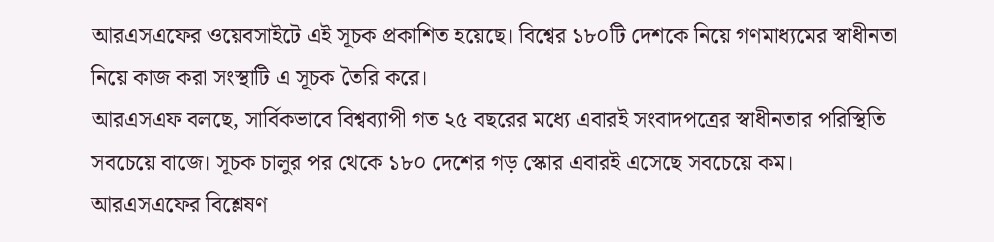আরএসএফের ওয়েবসাইটে এই সূচক প্রকাশিত হয়েছে। বিশ্বের ১৮০টি দেশকে নিয়ে গণমাধ্যমের স্বাধীনতা নিয়ে কাজ করা সংস্থাটি এ সূচক তৈরি করে।
আরএসএফ বলছে, সার্বিকভাবে বিশ্বব্যাপী গত ২৫ বছরের মধ্যে এবারই সংবাদপত্রের স্বাধীনতার পরিস্থিতি সবচেয়ে বাজে। সূচক চালুর পর থেকে ১৮০ দেশের গড় স্কোর এবারই এসেছে সবচেয়ে কম।
আরএসএফের বিশ্লেষণ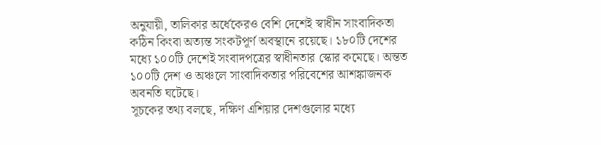অনুযায়ী, তালিকার অর্ধেকেরও বেশি দেশেই স্বাধীন সাংবাদিকতা কঠিন কিংবা অত্যন্ত সংকটপূর্ণ অবস্থানে রয়েছে। ১৮০টি দেশের মধ্যে ১০০টি দেশেই সংবাদপত্রের স্বাধীনতার স্কোর কমেছে। অন্তত ১০০টি দেশ ও অঞ্চলে সাংবাদিকতার পরিবেশের আশঙ্কাজনক অবনতি ঘটেছে।
সূচকের তথ্য বলছে, দক্ষিণ এশিয়ার দেশগুলোর মধ্যে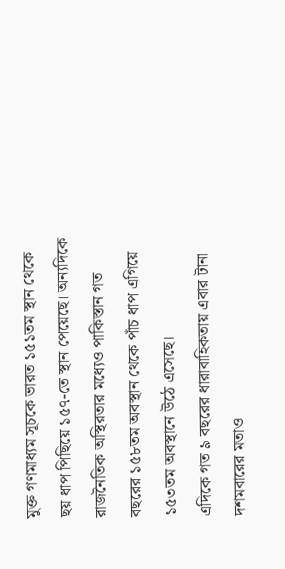মুক্ত গণমাধ্যম সূচকে ভারত ১৫১তম স্থান থেকে ছয় ধাপ পিছিয়ে ১৫৭-তে স্থান পেয়েছে। অন্যদিকে রাজনৈতিক অস্থিরতার মধ্যেও পাকিস্তান গত বছরের ১৫৮তম অবস্থান থেকে পাঁচ ধাপ এগিয়ে ১৫৩তম অবস্থানে উঠে এসেছে।
এদিকে গত ৯ বছরের ধারাবাহিকতায় এবার টানা দশমবারের মতাও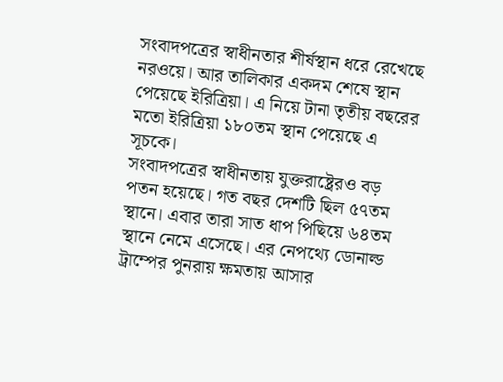সংবাদপত্রের স্বাধীনতার শীর্ষস্থান ধরে রেখেছে নরওয়ে। আর তালিকার একদম শেষে স্থান পেয়েছে ইরিত্রিয়া। এ নিয়ে টানা তৃতীয় বছরের মতো ইরিত্রিয়া ১৮০তম স্থান পেয়েছে এ সূচকে।
সংবাদপত্রের স্বাধীনতায় যুক্তরাষ্ট্রেরও বড় পতন হয়েছে। গত বছর দেশটি ছিল ৫৭তম স্থানে। এবার তারা সাত ধাপ পিছিয়ে ৬৪তম স্থানে নেমে এসেছে। এর নেপথ্যে ডোনাল্ড ট্রাম্পের পুনরায় ক্ষমতায় আসার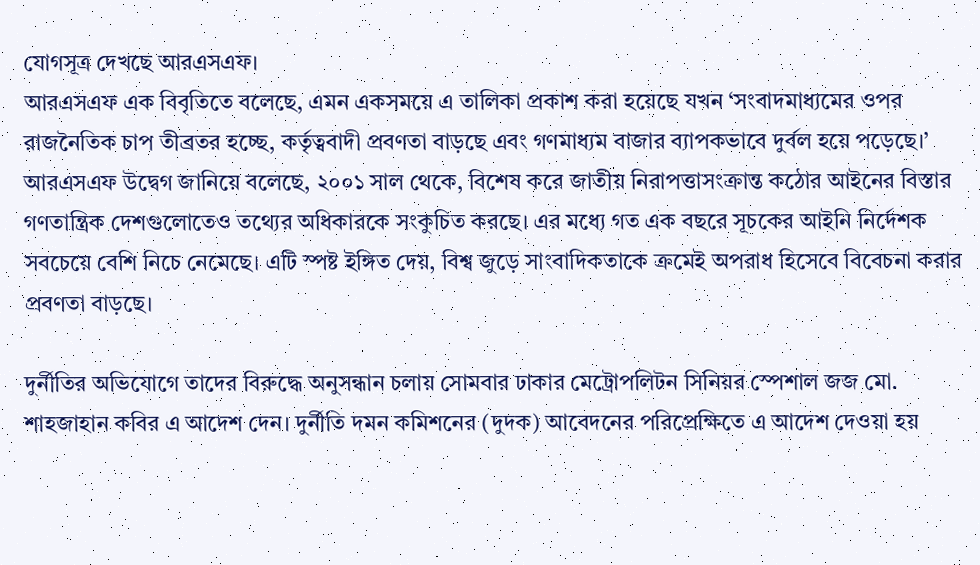যোগসূত্র দেখছে আরএসএফ।
আরএসএফ এক বিবৃতিতে বলেছে, এমন একসময়ে এ তালিকা প্রকাশ করা হয়েছে যখন ‘সংবাদমাধ্যমের ওপর রাজনৈতিক চাপ তীব্রতর হচ্ছে, কর্তৃত্ববাদী প্রবণতা বাড়ছে এবং গণমাধ্যম বাজার ব্যাপকভাবে দুর্বল হয়ে পড়েছে।’
আরএসএফ উদ্বেগ জানিয়ে বলেছে, ২০০১ সাল থেকে, বিশেষ করে জাতীয় নিরাপত্তাসংক্রান্ত কঠোর আইনের বিস্তার গণতান্ত্রিক দেশগুলোতেও তথ্যের অধিকারকে সংকুচিত করছে। এর মধ্যে গত এক বছরে সূচকের আইনি নির্দেশক সবচেয়ে বেশি নিচে নেমেছে। এটি স্পষ্ট ইঙ্গিত দেয়, বিশ্ব জুড়ে সাংবাদিকতাকে ক্রমেই অপরাধ হিসেবে বিবেচনা করার প্রবণতা বাড়ছে।

দুর্নীতির অভিযোগে তাদের বিরুদ্ধে অনুসন্ধান চলায় সোমবার ঢাকার মেট্রোপলিটন সিনিয়র স্পেশাল জজ মো. শাহজাহান কবির এ আদেশ দেন। দুর্নীতি দমন কমিশনের (দুদক) আবেদনের পরিপ্রেক্ষিতে এ আদেশ দেওয়া হয়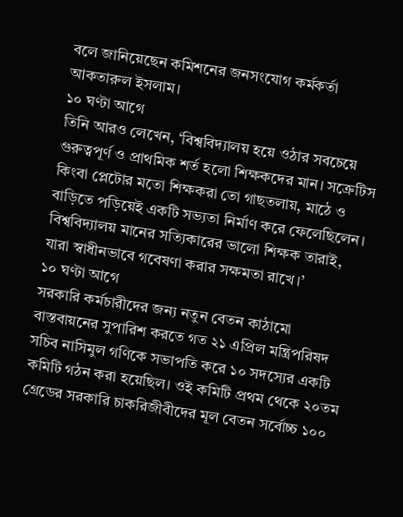বলে জানিয়েছেন কমিশনের জনসংযোগ কর্মকর্তা আকতারুল ইসলাম।
১০ ঘণ্টা আগে
তিনি আরও লেখেন, ‘বিশ্ববিদ্যালয় হয়ে ওঠার সবচেয়ে গুরুত্বপূর্ণ ও প্রাথমিক শর্ত হলো শিক্ষকদের মান। সক্রেটিস কিংবা প্লেটোর মতো শিক্ষকরা তো গাছতলায়, মাঠে ও বাড়িতে পড়িয়েই একটি সভ্যতা নির্মাণ করে ফেলেছিলেন। বিশ্ববিদ্যালয় মানের সত্যিকারের ভালো শিক্ষক তারাই, যারা স্বাধীনভাবে গবেষণা করার সক্ষমতা রাখে।’
১০ ঘণ্টা আগে
সরকারি কর্মচারীদের জন্য নতুন বেতন কাঠামো বাস্তবায়নের সুপারিশ করতে গত ২১ এপ্রিল মন্ত্রিপরিষদ সচিব নাসিমুল গণিকে সভাপতি করে ১০ সদস্যের একটি কমিটি গঠন করা হয়েছিল। ওই কমিটি প্রথম থেকে ২০তম গ্রেডের সরকারি চাকরিজীবীদের মূল বেতন সর্বোচ্চ ১০০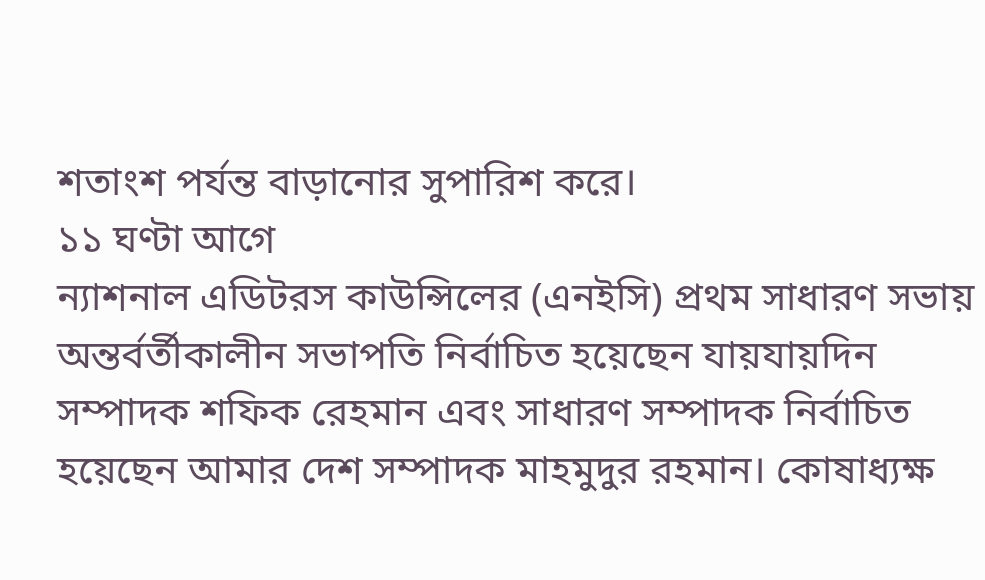শতাংশ পর্যন্ত বাড়ানোর সুপারিশ করে।
১১ ঘণ্টা আগে
ন্যাশনাল এডিটরস কাউন্সিলের (এনইসি) প্রথম সাধারণ সভায় অন্তর্বর্তীকালীন সভাপতি নির্বাচিত হয়েছেন যায়যায়দিন সম্পাদক শফিক রেহমান এবং সাধারণ সম্পাদক নির্বাচিত হয়েছেন আমার দেশ সম্পাদক মাহমুদুর রহমান। কোষাধ্যক্ষ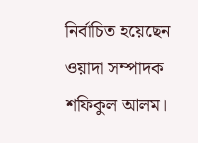নির্বাচিত হয়েছেন ওয়াদা সম্পাদক শফিকুল আলম।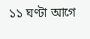১১ ঘণ্টা আগে